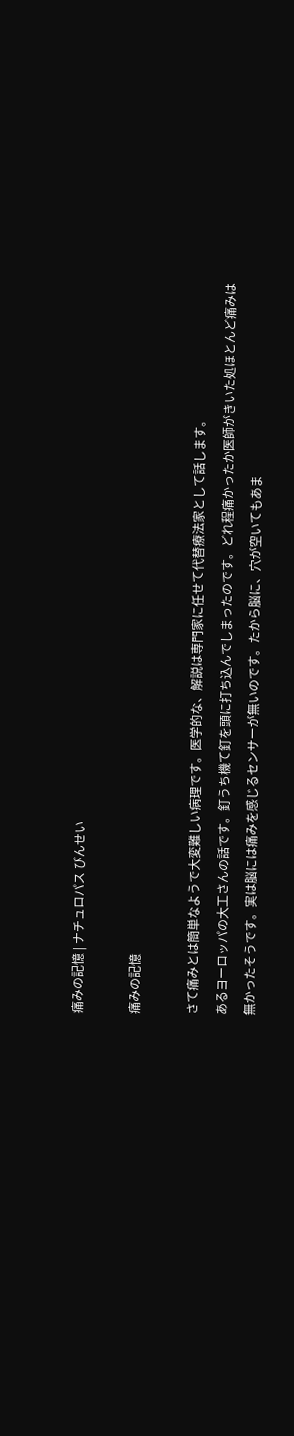痛みの記憶 | ナチュロパス びんせい

痛みの記憶

さて痛みとは簡単なようで大変難しい病理です。医学的な、解説は専門家に任せて代替療法家として話します。
あるヨーロッパの大工さんの話です。釘うち機て釘を頭に打ち込んでしまったのです。どれ程痛かったか医師がきいた処ほとんど痛みは無かったそうです。実は脳には痛みを感じるセンサーが無いのです。たから脳に、穴が空いてもあま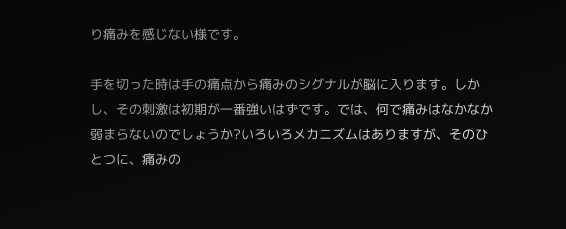り痛みを感じない様です。

手を切った時は手の痛点から痛みのシグナルが脳に入ります。しかし、その刺激は初期が一番強いはずです。では、何で痛みはなかなか弱まらないのでしょうか?いろいろメカニズムはありますが、そのひとつに、痛みの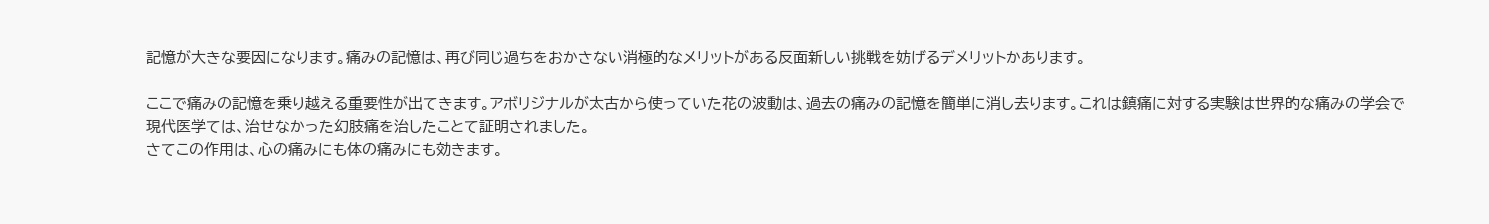記憶が大きな要因になります。痛みの記憶は、再び同じ過ちをおかさない消極的なメリットがある反面新しい挑戦を妨げるデメリットかあります。

ここで痛みの記憶を乗り越える重要性が出てきます。アボリジナルが太古から使っていた花の波動は、過去の痛みの記憶を簡単に消し去ります。これは鎮痛に対する実験は世界的な痛みの学会で現代医学ては、治せなかった幻肢痛を治したことて証明されました。
さてこの作用は、心の痛みにも体の痛みにも効きます。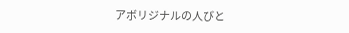アボリジナルの人びと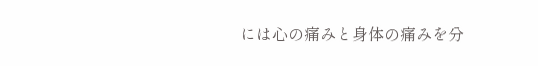には心の痛みと身体の痛みを分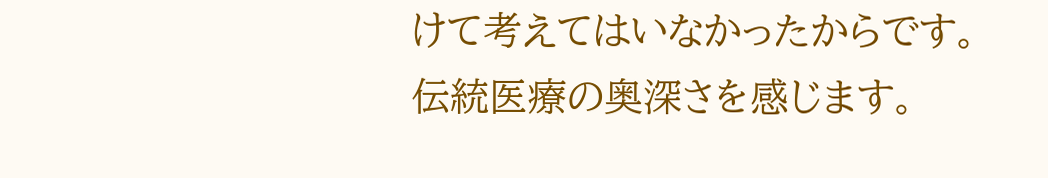けて考えてはいなかったからです。
伝統医療の奥深さを感じます。